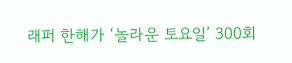래퍼 한해가 ‘놀라운 토요일’ 300회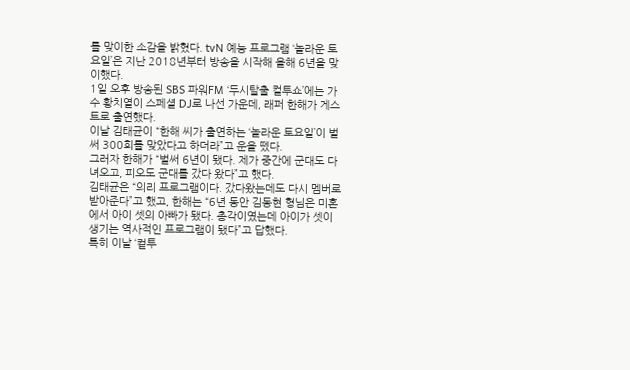를 맞이한 소감을 밝혔다. tvN 예능 프로그램 ‘놀라운 토요일’은 지난 2018년부터 방송을 시작해 올해 6년을 맞이했다.
1일 오후 방송된 SBS 파워FM ‘두시탈출 컬투쇼’에는 가수 황치열이 스페셜 DJ로 나선 가운데, 래퍼 한해가 게스트로 출연했다.
이날 김태균이 “한해 씨가 출연하는 ‘놀라운 토요일’이 벌써 300회를 맞았다고 하더라”고 운을 뗐다.
그러자 한해가 “벌써 6년이 됐다. 제가 중간에 군대도 다녀오고, 피오도 군대를 갔다 왔다”고 했다.
김태균은 “의리 프로그램이다. 갔다왔는데도 다시 멤버로 받아준다”고 했고, 한해는 “6년 동안 김동현 형님은 미혼에서 아이 셋의 아빠가 됐다. 총각이였는데 아이가 셋이 생기는 역사적인 프로그램이 됐다”고 답했다.
특히 이날 ‘컽투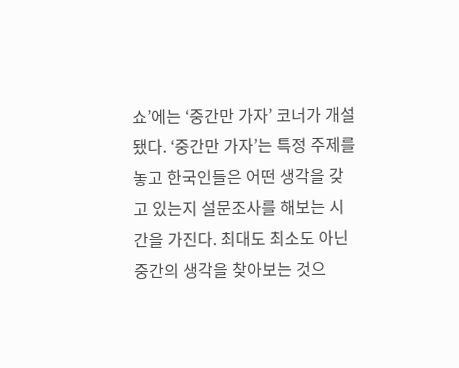쇼’에는 ‘중간만 가자’ 코너가 개설됐다. ‘중간만 가자’는 특정 주제를 놓고 한국인들은 어떤 생각을 갖고 있는지 설문조사를 해보는 시간을 가진다. 최대도 최소도 아닌 중간의 생각을 찾아보는 것으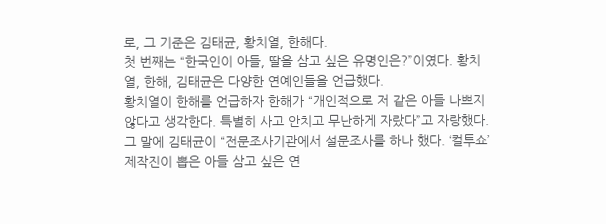로, 그 기준은 김태균, 황치열, 한해다.
첫 번째는 “한국인이 아들, 딸을 삼고 싶은 유명인은?”이였다. 황치열, 한해, 김태균은 다양한 연예인들을 언급했다.
황치열이 한해를 언급하자 한해가 “개인적으로 저 같은 아들 나쁘지 않다고 생각한다. 특별히 사고 안치고 무난하게 자랐다”고 자랑했다.
그 말에 김태균이 “전문조사기관에서 설문조사를 하나 했다. ‘컬투쇼’ 제작진이 뽑은 아들 삼고 싶은 연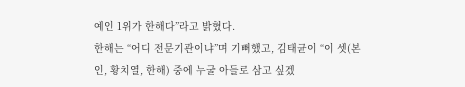예인 1위가 한해다”라고 밝혔다.
한해는 “어디 전문기관이냐”며 기뻐했고, 김태균이 “이 셋(본인, 황치열, 한해) 중에 누굴 아들로 삼고 싶겠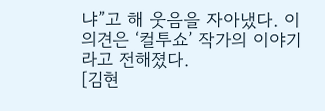냐”고 해 웃음을 자아냈다. 이 의견은 ‘컬투쇼’ 작가의 이야기라고 전해졌다.
[김현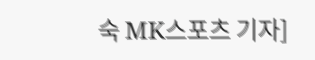숙 MK스포츠 기자]